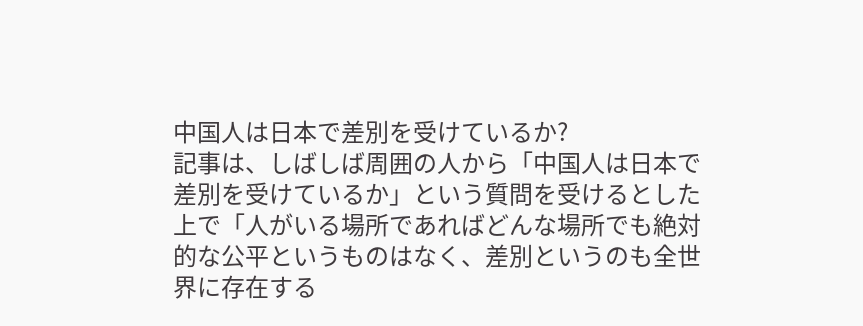中国人は日本で差別を受けているか?
記事は、しばしば周囲の人から「中国人は日本で差別を受けているか」という質問を受けるとした上で「人がいる場所であればどんな場所でも絶対的な公平というものはなく、差別というのも全世界に存在する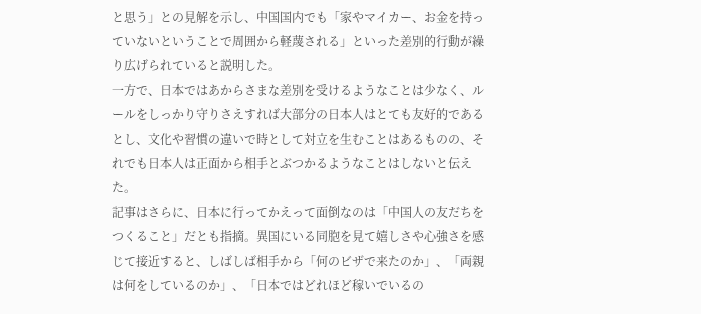と思う」との見解を示し、中国国内でも「家やマイカー、お金を持っていないということで周囲から軽蔑される」といった差別的行動が繰り広げられていると説明した。
一方で、日本ではあからさまな差別を受けるようなことは少なく、ルールをしっかり守りさえすれば大部分の日本人はとても友好的であるとし、文化や習慣の違いで時として対立を生むことはあるものの、それでも日本人は正面から相手とぶつかるようなことはしないと伝えた。
記事はさらに、日本に行ってかえって面倒なのは「中国人の友だちをつくること」だとも指摘。異国にいる同胞を見て嬉しさや心強さを感じて接近すると、しばしば相手から「何のビザで来たのか」、「両親は何をしているのか」、「日本ではどれほど稼いでいるの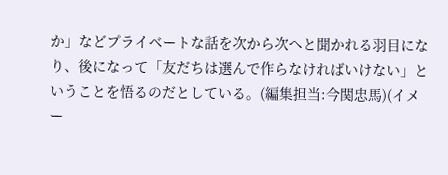か」などプライベートな話を次から次へと聞かれる羽目になり、後になって「友だちは選んで作らなければいけない」ということを悟るのだとしている。(編集担当:今関忠馬)(イメー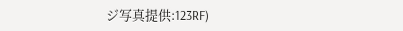ジ写真提供:123RF)